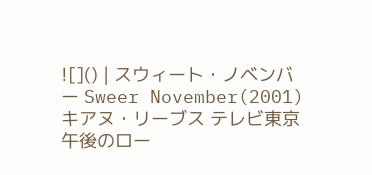![]() | スウィート・ノベンバー Sweer November(2001) キアヌ・リーブス テレビ東京 午後のロー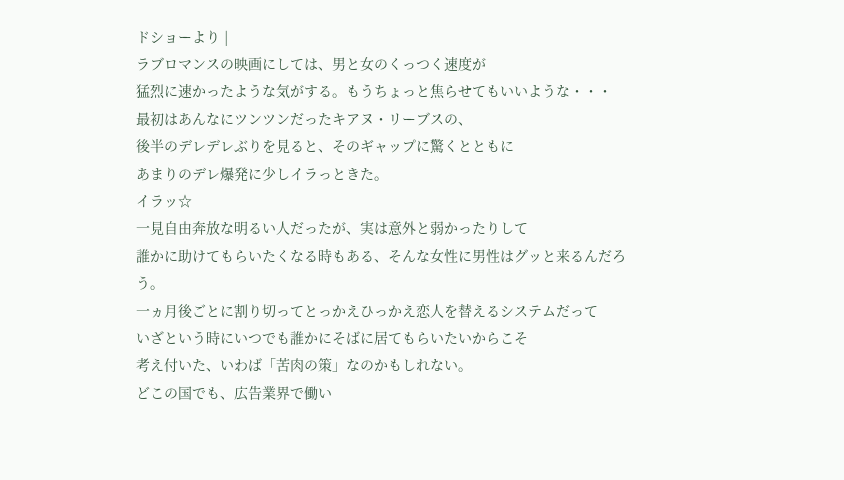ドショーより |
ラブロマンスの映画にしては、男と女のくっつく速度が
猛烈に速かったような気がする。もうちょっと焦らせてもいいような・・・
最初はあんなにツンツンだったキアヌ・リーブスの、
後半のデレデレぶりを見ると、そのギャップに驚くとともに
あまりのデレ爆発に少しイラっときた。
イラッ☆
一見自由奔放な明るい人だったが、実は意外と弱かったりして
誰かに助けてもらいたくなる時もある、そんな女性に男性はグッと来るんだろう。
一ヵ月後ごとに割り切ってとっかえひっかえ恋人を替えるシステムだって
いざという時にいつでも誰かにそばに居てもらいたいからこそ
考え付いた、いわば「苦肉の策」なのかもしれない。
どこの国でも、広告業界で働い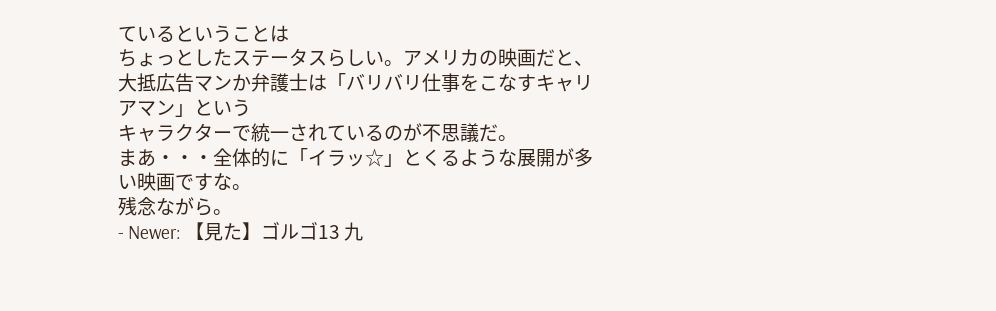ているということは
ちょっとしたステータスらしい。アメリカの映画だと、
大抵広告マンか弁護士は「バリバリ仕事をこなすキャリアマン」という
キャラクターで統一されているのが不思議だ。
まあ・・・全体的に「イラッ☆」とくるような展開が多い映画ですな。
残念ながら。
- Newer: 【見た】ゴルゴ13 九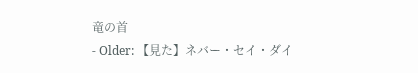竜の首
- Older: 【見た】ネバー・セイ・ダイ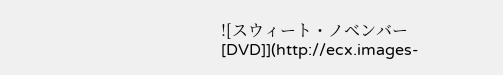![スウィート・ノベンバー [DVD]](http://ecx.images-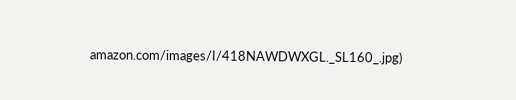amazon.com/images/I/418NAWDWXGL._SL160_.jpg)